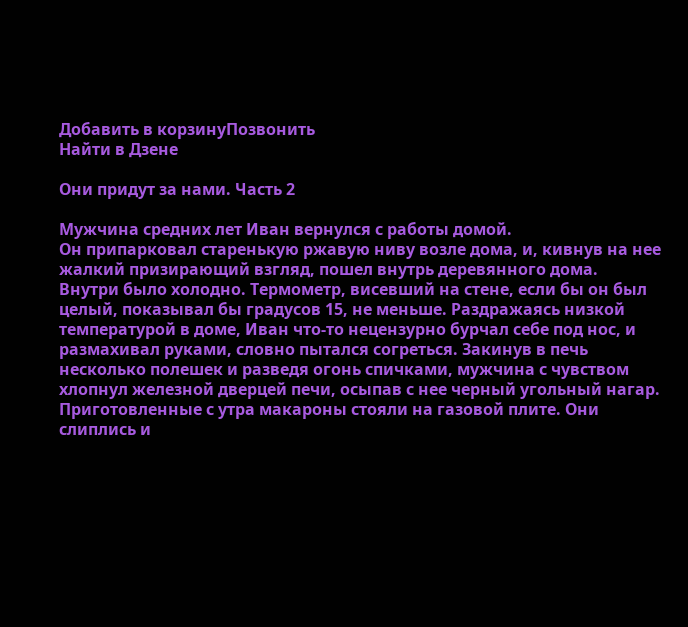Добавить в корзинуПозвонить
Найти в Дзене

Они придут за нами. Часть 2

Мужчина средних лет Иван вернулся с работы домой.
Он припарковал старенькую ржавую ниву возле дома, и, кивнув на нее жалкий призирающий взгляд, пошел внутрь деревянного дома.
Внутри было холодно. Термометр, висевший на стене, если бы он был целый, показывал бы градусов 15, не меньше. Раздражаясь низкой температурой в доме, Иван что-то нецензурно бурчал себе под нос, и размахивал руками, словно пытался согреться. Закинув в печь несколько полешек и разведя огонь спичками, мужчина с чувством хлопнул железной дверцей печи, осыпав с нее черный угольный нагар.
Приготовленные с утра макароны стояли на газовой плите. Они слиплись и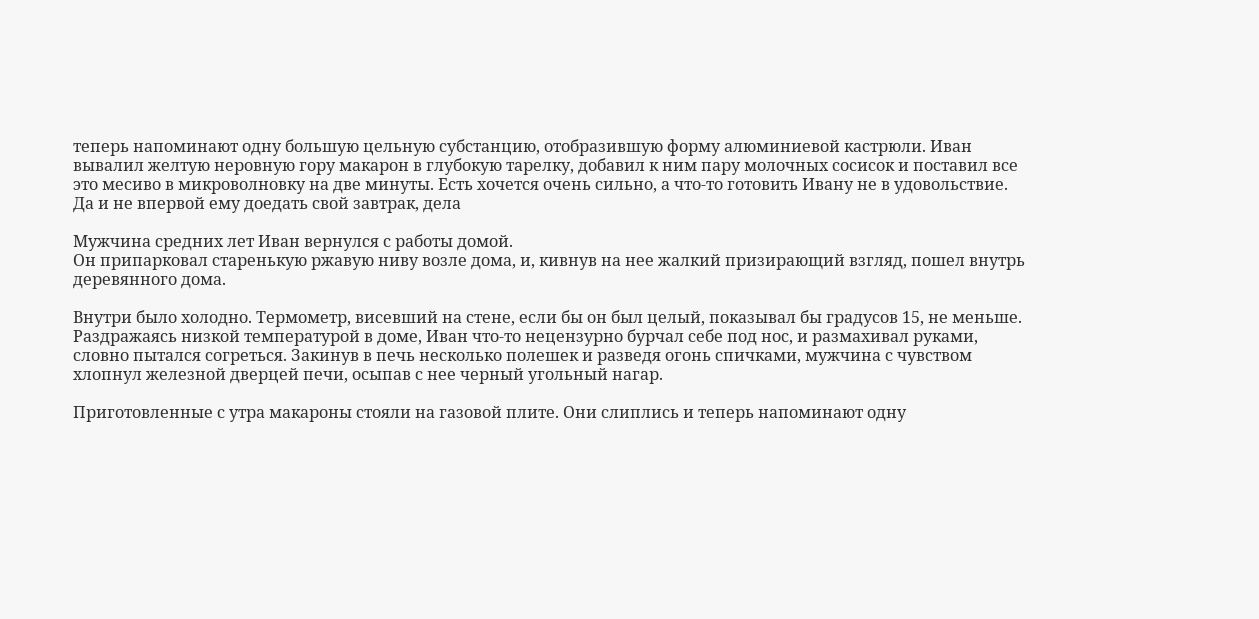теперь напоминают одну большую цельную субстанцию, отобразившую форму алюминиевой кастрюли. Иван вывалил желтую неровную гору макарон в глубокую тарелку, добавил к ним пару молочных сосисок и поставил все это месиво в микроволновку на две минуты. Есть хочется очень сильно, а что-то готовить Ивану не в удовольствие. Да и не впервой ему доедать свой завтрак, дела

Мужчина средних лет Иван вернулся с работы домой.
Он припарковал старенькую ржавую ниву возле дома, и, кивнув на нее жалкий призирающий взгляд, пошел внутрь деревянного дома.

Внутри было холодно. Термометр, висевший на стене, если бы он был целый, показывал бы градусов 15, не меньше. Раздражаясь низкой температурой в доме, Иван что-то нецензурно бурчал себе под нос, и размахивал руками, словно пытался согреться. Закинув в печь несколько полешек и разведя огонь спичками, мужчина с чувством хлопнул железной дверцей печи, осыпав с нее черный угольный нагар.

Приготовленные с утра макароны стояли на газовой плите. Они слиплись и теперь напоминают одну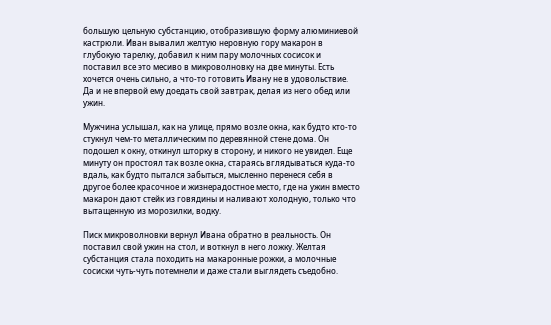большую цельную субстанцию, отобразившую форму алюминиевой кастрюли. Иван вывалил желтую неровную гору макарон в глубокую тарелку, добавил к ним пару молочных сосисок и поставил все это месиво в микроволновку на две минуты. Есть хочется очень сильно, а что-то готовить Ивану не в удовольствие. Да и не впервой ему доедать свой завтрак, делая из него обед или ужин.

Мужчина услышал, как на улице, прямо возле окна, как будто кто-то стукнул чем-то металлическим по деревянной стене дома. Он подошел к окну, откинул шторку в сторону, и никого не увидел. Еще минуту он простоял так возле окна, стараясь вглядываться куда-то вдаль, как будто пытался забыться, мысленно перенеся себя в другое более красочное и жизнерадостное место, где на ужин вместо макарон дают стейк из говядины и наливают холодную, только что вытащенную из морозилки, водку.

Писк микроволновки вернул Ивана обратно в реальность. Он поставил свой ужин на стол, и воткнул в него ложку. Желтая субстанция стала походить на макаронные рожки, а молочные сосиски чуть-чуть потемнели и даже стали выглядеть съедобно.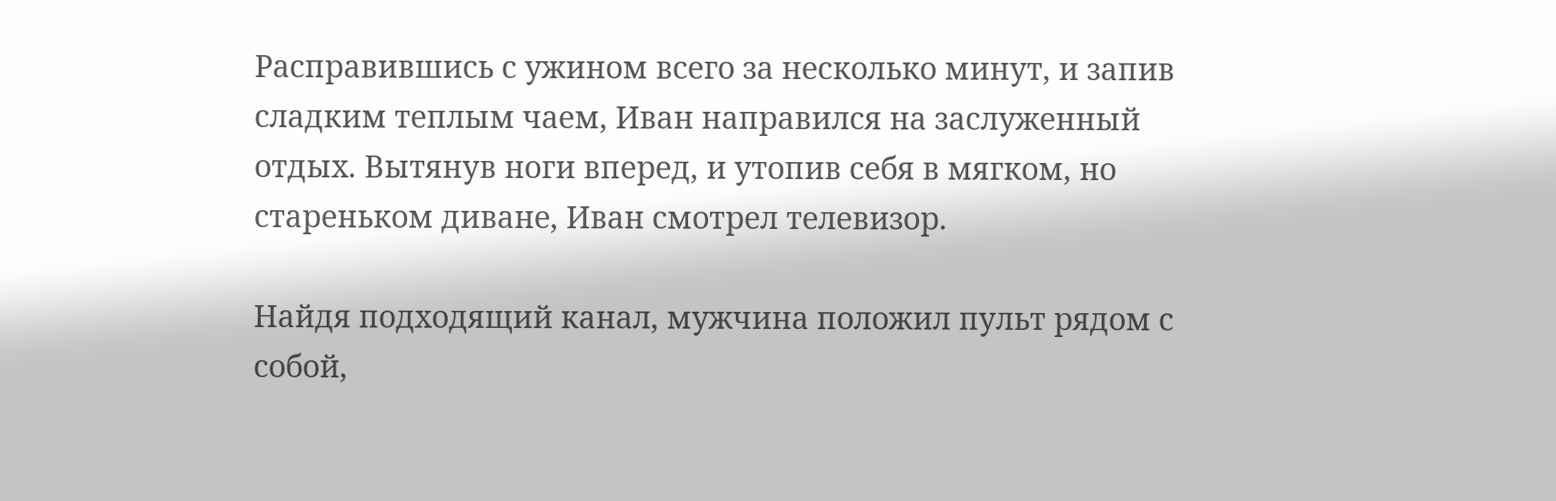Расправившись с ужином всего за несколько минут, и запив сладким теплым чаем, Иван направился на заслуженный отдых. Вытянув ноги вперед, и утопив себя в мягком, но стареньком диване, Иван смотрел телевизор.

Найдя подходящий канал, мужчина положил пульт рядом с собой,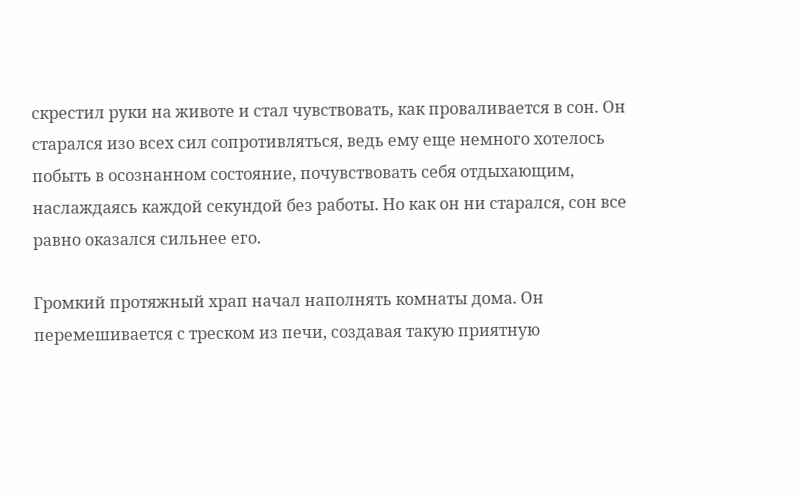скрестил руки на животе и стал чувствовать, как проваливается в сон. Он старался изо всех сил сопротивляться, ведь ему еще немного хотелось побыть в осознанном состояние, почувствовать себя отдыхающим, наслаждаясь каждой секундой без работы. Но как он ни старался, сон все равно оказался сильнее его.

Громкий протяжный храп начал наполнять комнаты дома. Он перемешивается с треском из печи, создавая такую приятную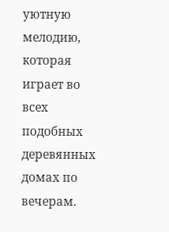уютную мелодию, которая играет во всех подобных деревянных домах по вечерам.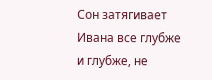Сон затягивает Ивана все глубже и глубже, не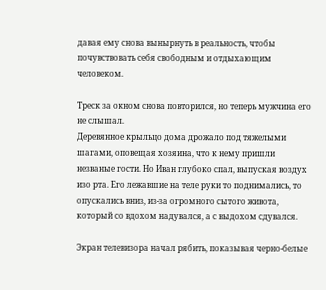давая ему снова вынырнуть в реальность, чтобы почувствовать себя свободным и отдыхающим человеком.

Треск за окном снова повторился, но теперь мужчина его не слышал.
Деревянное крыльцо дома дрожало под тяжелыми шагами, оповещая хозяина, что к нему пришли незваные гости. Но Иван глубоко спал, выпуская воздух изо рта. Его лежавшие на теле руки то поднимались, то опускались вниз, из-за огромного сытого живота, который со вдохом надувался, а с выдохом сдувался.

Экран телевизора начал рябить, показывая черно-белые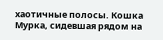хаотичные полосы. Кошка Мурка, сидевшая рядом на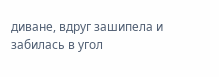диване, вдруг зашипела и забилась в угол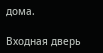дома.

Входная дверь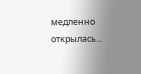медленно открылась...